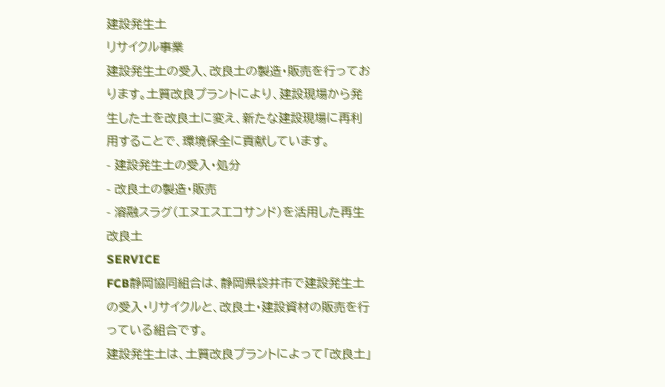建設発生土
リサイクル事業
建設発生土の受入、改良土の製造・販売を行っております。土質改良プラントにより、建設現場から発生した土を改良土に変え、新たな建設現場に再利用することで、環境保全に貢献しています。
- 建設発生土の受入・処分
- 改良土の製造・販売
- 溶融スラグ(エヌエスエコサンド)を活用した再生改良土
SERVICE
FCB静岡協同組合は、静岡県袋井市で建設発生土の受入・リサイクルと、改良土・建設資材の販売を行っている組合です。
建設発生土は、土質改良プラントによって「改良土」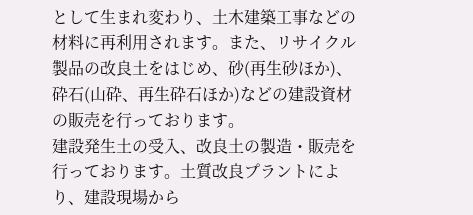として生まれ変わり、土木建築工事などの材料に再利用されます。また、リサイクル製品の改良土をはじめ、砂(再生砂ほか)、砕石(山砕、再生砕石ほか)などの建設資材の販売を行っております。
建設発生土の受入、改良土の製造・販売を行っております。土質改良プラントにより、建設現場から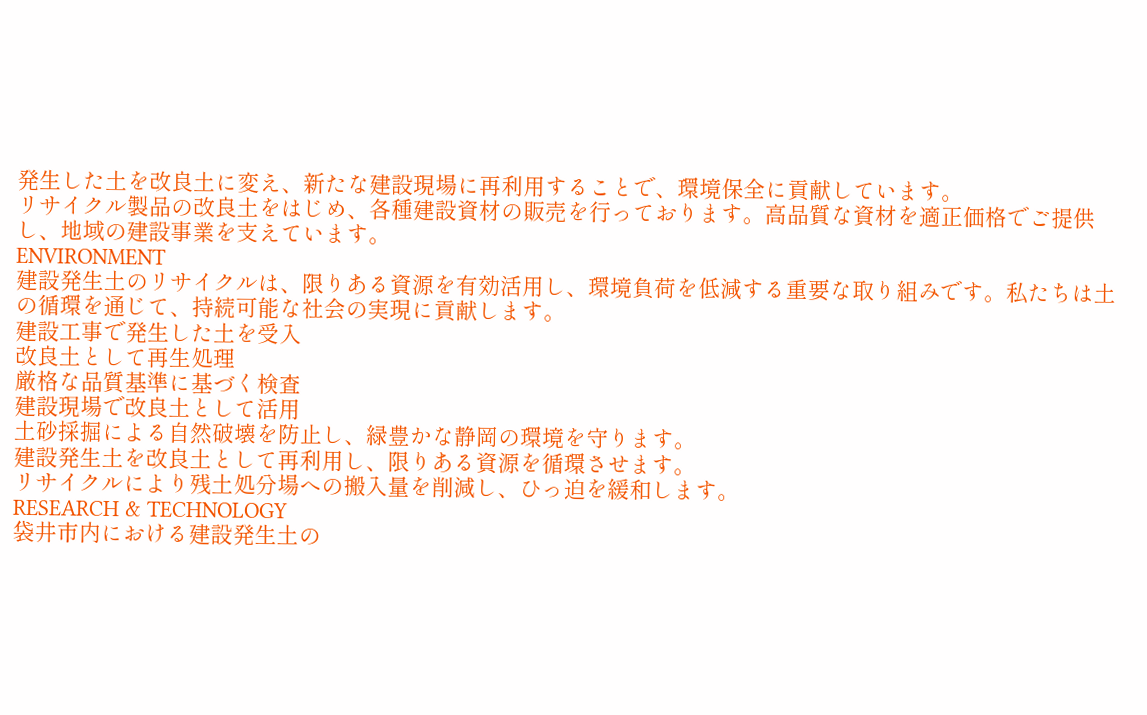発生した土を改良土に変え、新たな建設現場に再利用することで、環境保全に貢献しています。
リサイクル製品の改良土をはじめ、各種建設資材の販売を行っております。高品質な資材を適正価格でご提供し、地域の建設事業を支えています。
ENVIRONMENT
建設発生土のリサイクルは、限りある資源を有効活用し、環境負荷を低減する重要な取り組みです。私たちは土の循環を通じて、持続可能な社会の実現に貢献します。
建設工事で発生した土を受入
改良土として再生処理
厳格な品質基準に基づく検査
建設現場で改良土として活用
土砂採掘による自然破壊を防止し、緑豊かな静岡の環境を守ります。
建設発生土を改良土として再利用し、限りある資源を循環させます。
リサイクルにより残土処分場への搬入量を削減し、ひっ迫を緩和します。
RESEARCH & TECHNOLOGY
袋井市内における建設発生土の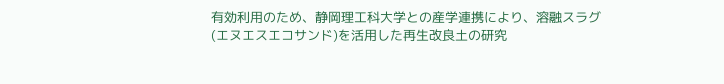有効利用のため、静岡理工科大学との産学連携により、溶融スラグ(エヌエスエコサンド)を活用した再生改良土の研究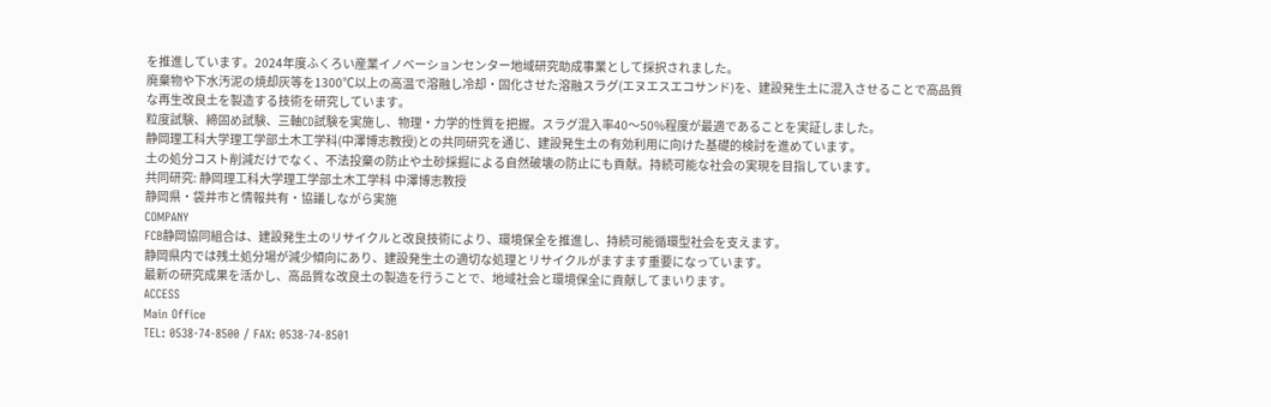を推進しています。2024年度ふくろい産業イノベーションセンター地域研究助成事業として採択されました。
廃棄物や下水汚泥の焼却灰等を1300℃以上の高温で溶融し冷却・固化させた溶融スラグ(エヌエスエコサンド)を、建設発生土に混入させることで高品質な再生改良土を製造する技術を研究しています。
粒度試験、締固め試験、三軸CD試験を実施し、物理・力学的性質を把握。スラグ混入率40〜50%程度が最適であることを実証しました。
静岡理工科大学理工学部土木工学科(中澤博志教授)との共同研究を通じ、建設発生土の有効利用に向けた基礎的検討を進めています。
土の処分コスト削減だけでなく、不法投棄の防止や土砂採掘による自然破壊の防止にも貢献。持続可能な社会の実現を目指しています。
共同研究: 静岡理工科大学理工学部土木工学科 中澤博志教授
静岡県・袋井市と情報共有・協議しながら実施
COMPANY
FCB静岡協同組合は、建設発生土のリサイクルと改良技術により、環境保全を推進し、持続可能循環型社会を支えます。
静岡県内では残土処分場が減少傾向にあり、建設発生土の適切な処理とリサイクルがますます重要になっています。
最新の研究成果を活かし、高品質な改良土の製造を行うことで、地域社会と環境保全に貢献してまいります。
ACCESS
Main Office
TEL: 0538-74-8500 / FAX: 0538-74-8501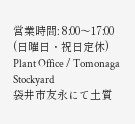営業時間: 8:00〜17:00
(日曜日・祝日定休)
Plant Office / Tomonaga Stockyard
袋井市友永にて土質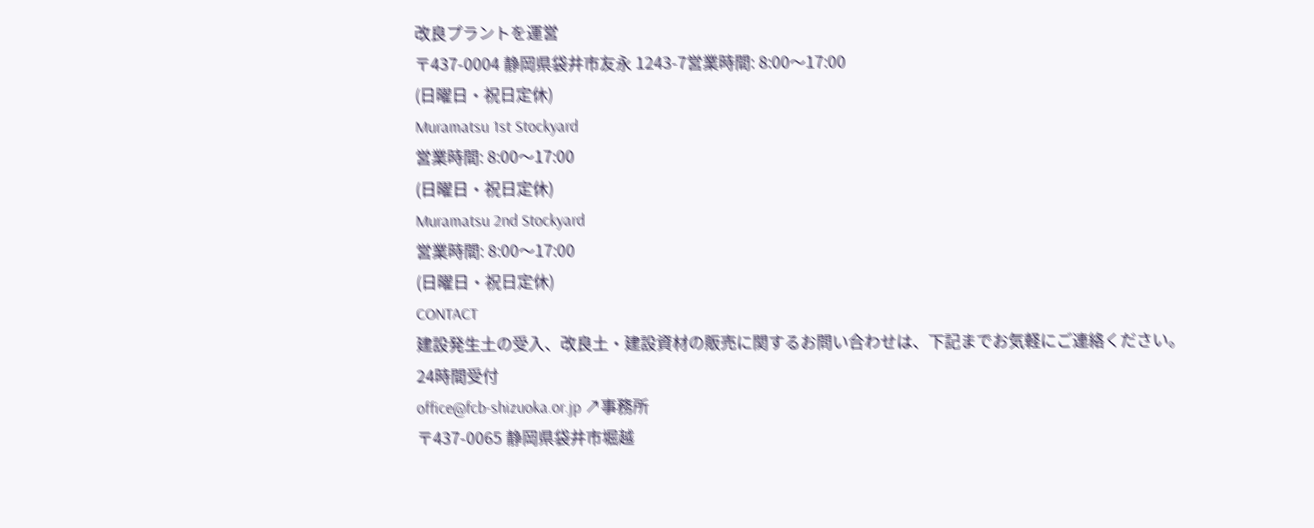改良プラントを運営
〒437-0004 静岡県袋井市友永 1243-7営業時間: 8:00〜17:00
(日曜日・祝日定休)
Muramatsu 1st Stockyard
営業時間: 8:00〜17:00
(日曜日・祝日定休)
Muramatsu 2nd Stockyard
営業時間: 8:00〜17:00
(日曜日・祝日定休)
CONTACT
建設発生土の受入、改良土・建設資材の販売に関するお問い合わせは、下記までお気軽にご連絡ください。
24時間受付
office@fcb-shizuoka.or.jp ↗事務所
〒437-0065 静岡県袋井市堀越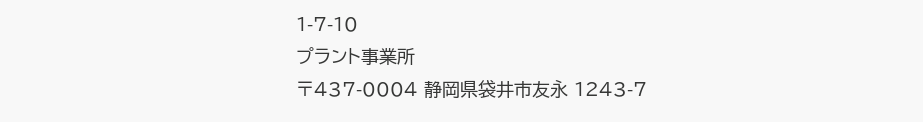1-7-10
プラント事業所
〒437-0004 静岡県袋井市友永 1243-7